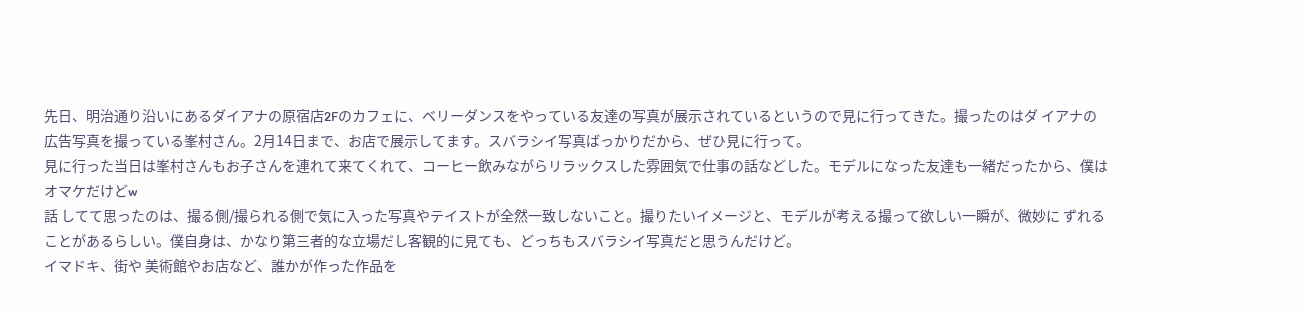先日、明治通り沿いにあるダイアナの原宿店2Fのカフェに、ベリーダンスをやっている友達の写真が展示されているというので見に行ってきた。撮ったのはダ イアナの広告写真を撮っている峯村さん。2月14日まで、お店で展示してます。スバラシイ写真ばっかりだから、ぜひ見に行って。
見に行った当日は峯村さんもお子さんを連れて来てくれて、コーヒー飲みながらリラックスした雰囲気で仕事の話などした。モデルになった友達も一緒だったから、僕はオマケだけどw
話 してて思ったのは、撮る側/撮られる側で気に入った写真やテイストが全然一致しないこと。撮りたいイメージと、モデルが考える撮って欲しい一瞬が、微妙に ずれることがあるらしい。僕自身は、かなり第三者的な立場だし客観的に見ても、どっちもスバラシイ写真だと思うんだけど。
イマドキ、街や 美術館やお店など、誰かが作った作品を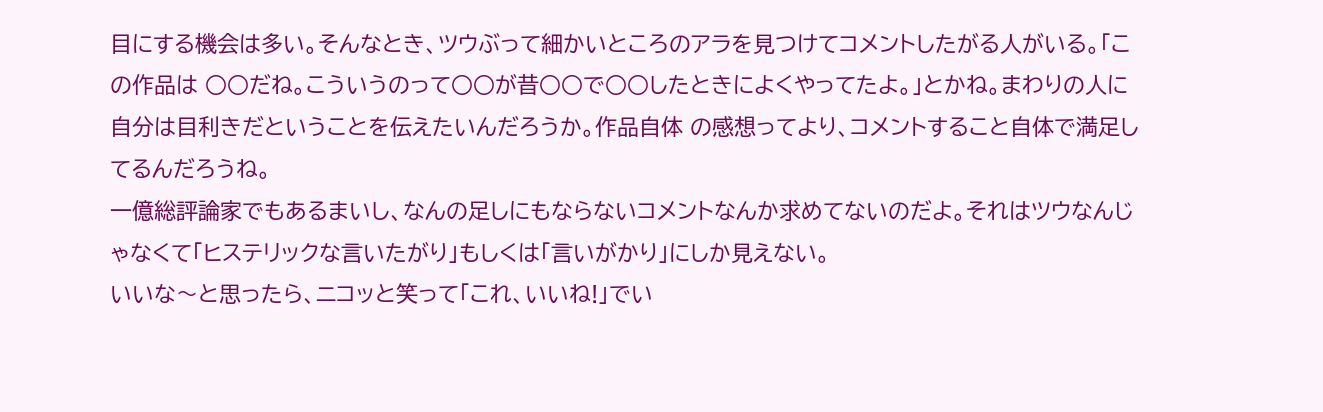目にする機会は多い。そんなとき、ツウぶって細かいところのアラを見つけてコメントしたがる人がいる。「この作品は ○○だね。こういうのって○○が昔○○で○○したときによくやってたよ。」とかね。まわりの人に自分は目利きだということを伝えたいんだろうか。作品自体 の感想ってより、コメントすること自体で満足してるんだろうね。
一億総評論家でもあるまいし、なんの足しにもならないコメントなんか求めてないのだよ。それはツウなんじゃなくて「ヒステリックな言いたがり」もしくは「言いがかり」にしか見えない。
いいな〜と思ったら、ニコッと笑って「これ、いいね!」でい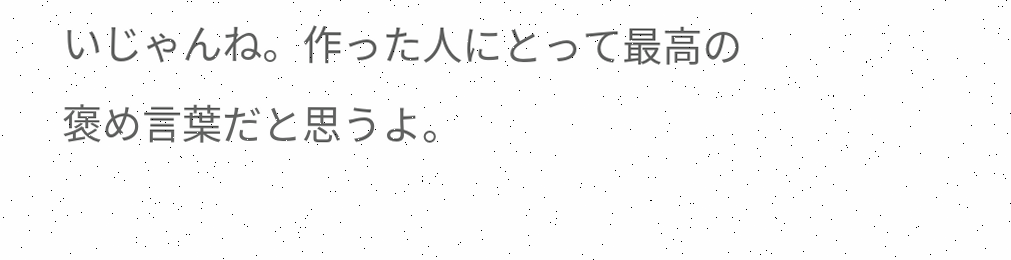いじゃんね。作った人にとって最高の褒め言葉だと思うよ。